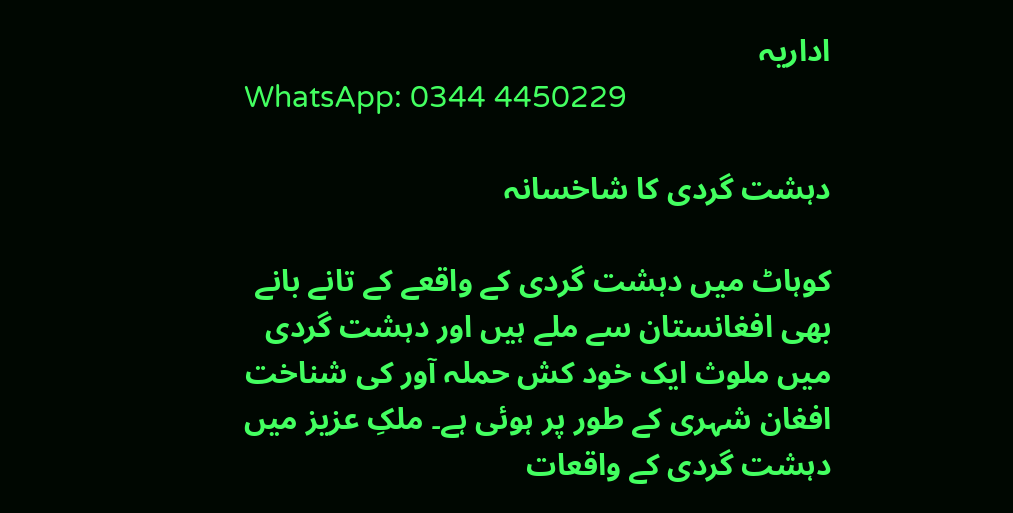اداریہ
WhatsApp: 0344 4450229

دہشت گردی کا شاخسانہ

کوہاٹ میں دہشت گردی کے واقعے کے تانے بانے بھی افغانستان سے ملے ہیں اور دہشت گردی میں ملوث ایک خود کش حملہ آور کی شناخت افغان شہری کے طور پر ہوئی ہے۔ ملکِ عزیز میں دہشت گردی کے واقعات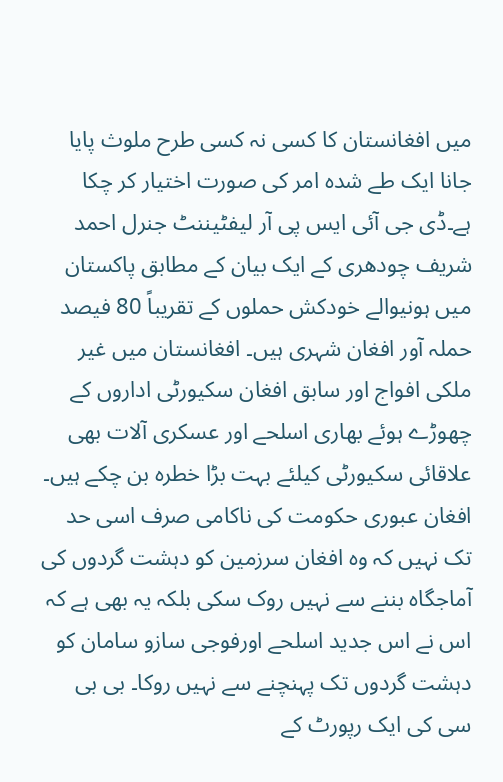میں افغانستان کا کسی نہ کسی طرح ملوث پایا جانا ایک طے شدہ امر کی صورت اختیار کر چکا ہے۔ڈی جی آئی ایس پی آر لیفٹیننٹ جنرل احمد شریف چودھری کے ایک بیان کے مطابق پاکستان میں ہونیوالے خودکش حملوں کے تقریباً 80 فیصد حملہ آور افغان شہری ہیں۔ افغانستان میں غیر ملکی افواج اور سابق افغان سکیورٹی اداروں کے چھوڑے ہوئے بھاری اسلحے اور عسکری آلات بھی علاقائی سکیورٹی کیلئے بہت بڑا خطرہ بن چکے ہیں۔ افغان عبوری حکومت کی ناکامی صرف اسی حد تک نہیں کہ وہ افغان سرزمین کو دہشت گردوں کی آماجگاہ بننے سے نہیں روک سکی بلکہ یہ بھی ہے کہ اس نے اس جدید اسلحے اورفوجی سازو سامان کو دہشت گردوں تک پہنچنے سے نہیں روکا۔ بی بی سی کی ایک رپورٹ کے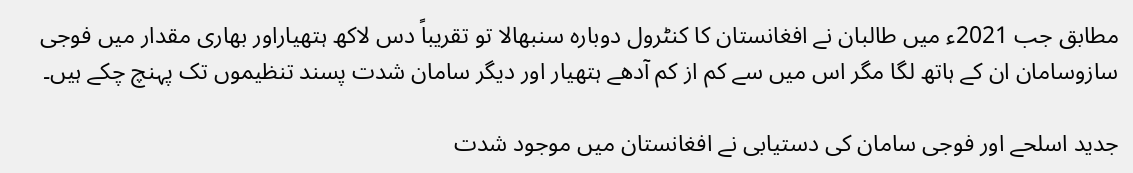مطابق جب 2021ء میں طالبان نے افغانستان کا کنٹرول دوبارہ سنبھالا تو تقریباً دس لاکھ ہتھیاراور بھاری مقدار میں فوجی سازوسامان ان کے ہاتھ لگا مگر اس میں سے کم از کم آدھے ہتھیار اور دیگر سامان شدت پسند تنظیموں تک پہنچ چکے ہیں۔

جدید اسلحے اور فوجی سامان کی دستیابی نے افغانستان میں موجود شدت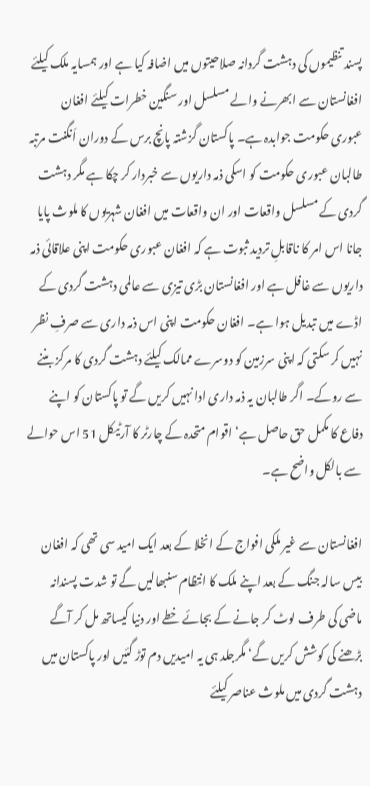پسند تنظیموں کی دہشت گردانہ صلاحیتوں میں اضافہ کیا ہے اور ہمسایہ ملک کیلئے افغانستان سے ابھرنے والے مسلسل اور سنگین خطرات کیلئے افغان عبوری حکومت جوابدہ ہے۔ پاکستان گزشتہ پانچ برس کے دوران اَنگنت مرتبہ طالبان عبوری حکومت کو اسکی ذمہ داریوں سے خبردار کر چکا ہے مگر دہشت گردی کے مسلسل واقعات اور ان واقعات میں افغان شہریوں کا ملوث پایا جانا اس امر کا ناقابلِ تردید ثبوت ہے کہ افغان عبوری حکومت اپنی علاقائی ذمہ داریوں سے غافل ہے اور افغانستان بڑی تیزی سے عالمی دہشت گردی کے اڈے میں تبدیل ہوا ہے۔ افغان حکومت اپنی اس ذمہ داری سے صرفِ نظر نہیں کر سکتی کہ اپنی سرزمین کو دوسرے ممالک کیلئے دہشت گردی کا مرکز بننے سے روکے۔ اگر طالبان یہ ذمہ داری ادا نہیں کریں گے تو پاکستان کو اپنے دفاع کا مکمل حق حاصل ہے‘ اقوام متحدہ کے چارٹر کا آرٹیکل 51 اس حوالے سے بالکل واضح ہے۔

افغانستان سے غیر ملکی افواج کے انخلا کے بعد ایک امید سی تھی کہ افغان بیس سالہ جنگ کے بعد اپنے ملک کا انتظام سنبھالیں گے تو شدت پسندانہ ماضی کی طرف لوٹ کر جانے کے بجائے خطے اور دنیا کیساتھ مل کر آگے بڑھنے کی کوشش کریں گے‘ مگرجلد ہی یہ امیدیں دم توڑ گئیں اور پاکستان میں دہشت گردی میں ملوث عناصر کیلئے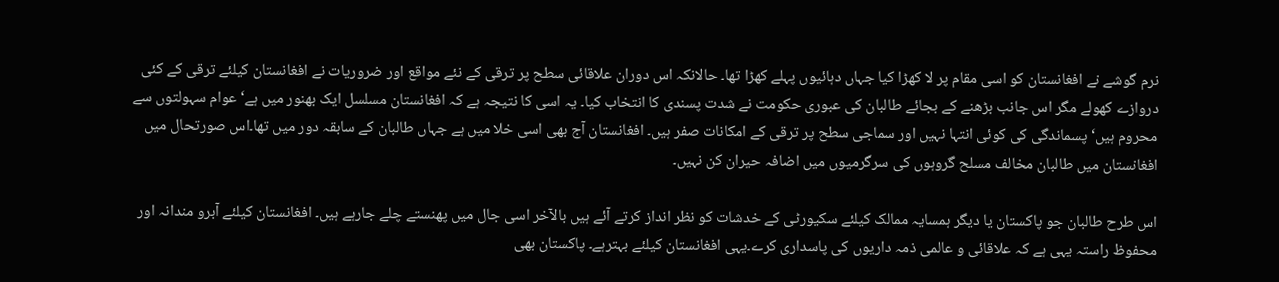نرم گوشے نے افغانستان کو اسی مقام پر لا کھڑا کیا جہاں دہائیوں پہلے کھڑا تھا۔ حالانکہ اس دوران علاقائی سطح پر ترقی کے نئے مواقع اور ضروریات نے افغانستان کیلئے ترقی کے کئی دروازے کھولے مگر اس جانب بڑھنے کے بجائے طالبان کی عبوری حکومت نے شدت پسندی کا انتخاب کیا۔ یہ اسی کا نتیجہ ہے کہ افغانستان مسلسل ایک بھنور میں ہے‘ عوام سہولتوں سے محروم ہیں‘ پسماندگی کی کوئی انتہا نہیں اور سماجی سطح پر ترقی کے امکانات صفر ہیں۔ افغانستان آج بھی اسی خلا میں ہے جہاں طالبان کے سابقہ دور میں تھا۔اس صورتحال میں افغانستان میں طالبان مخالف مسلح گروہوں کی سرگرمیوں میں اضافہ حیران کن نہیں۔

اس طرح طالبان جو پاکستان یا دیگر ہمسایہ ممالک کیلئے سکیورٹی کے خدشات کو نظر انداز کرتے آئے ہیں بالآخر اسی جال میں پھنستے چلے جارہے ہیں۔ افغانستان کیلئے آبرو مندانہ اور محفوظ راستہ یہی ہے کہ علاقائی و عالمی ذمہ داریوں کی پاسداری کرے۔یہی افغانستان کیلئے بہترہے۔ پاکستان بھی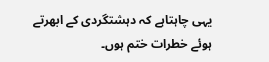یہی چاہتاہے کہ دہشتگردی کے ابھرتے ہوئے خطرات ختم ہوں۔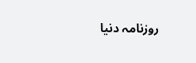روزنامہ دنیا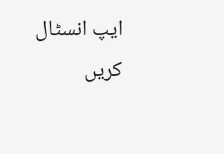ایپ انسٹال کریں